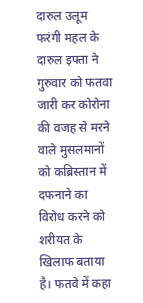दारुल उलूम फरंगी महल के दारुल इफ्ता ने गुरुवार को फतवा जारी कर कोरोना की वजह से मरने वाले मुसलमानों को कब्रिस्तान में दफनाने का विरोध करने को शरीयत के खिलाफ बताया है। फतवे में कहा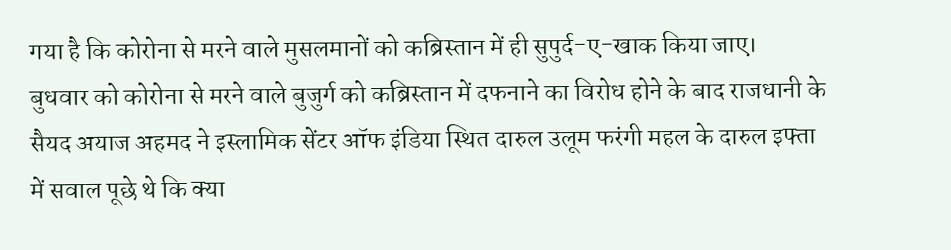गया है कि कोरोना से मरने वाले मुसलमानों को कब्रिस्तान में ही सुपुर्द-ए-खाक किया जाए।
बुधवार को कोरोना से मरने वाले बुजुर्ग को कब्रिस्तान में दफनाने का विरोध होने के बाद राजधानी के सैयद अयाज अहमद ने इस्लामिक सेंटर ऑफ इंडिया स्थित दारुल उलूम फरंगी महल के दारुल इफ्ता में सवाल पूछे थे कि क्या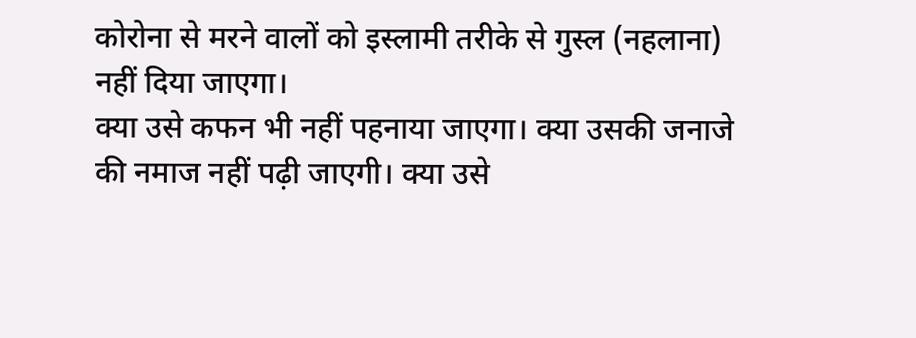कोरोना से मरने वालों को इस्लामी तरीके से गुस्ल (नहलाना) नहीं दिया जाएगा।
क्या उसे कफन भी नहीं पहनाया जाएगा। क्या उसकी जनाजे की नमाज नहीं पढ़ी जाएगी। क्या उसे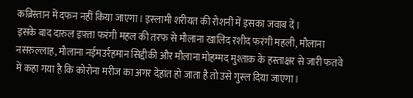कब्रिस्तान में दफन नहीं किया जाएगा। इस्लामी शरीयत की रोशनी में इसका जवाब दें।
इसके बाद दारुल इफ्ता फरंगी महल की तरफ से मौलाना खालिद रशीद फरंगी महली, मौलाना नसरुल्लाह, मौलाना नईमउर्रहमान सिद्दीकी और मौलाना मोहम्मद मुश्ताक के हस्ताक्षर से जारी फतवे में कहा गया है कि कोरोना मरीज का अगर देहांत हो जाता है तो उसे गुस्ल दिया जाएगा।